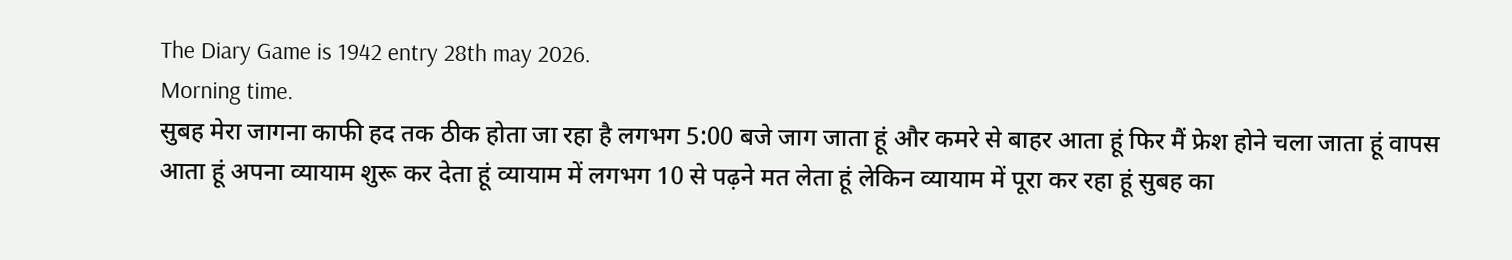The Diary Game is 1942 entry 28th may 2026.
Morning time.
सुबह मेरा जागना काफी हद तक ठीक होता जा रहा है लगभग 5:00 बजे जाग जाता हूं और कमरे से बाहर आता हूं फिर मैं फ्रेश होने चला जाता हूं वापस आता हूं अपना व्यायाम शुरू कर देता हूं व्यायाम में लगभग 10 से पढ़ने मत लेता हूं लेकिन व्यायाम में पूरा कर रहा हूं सुबह का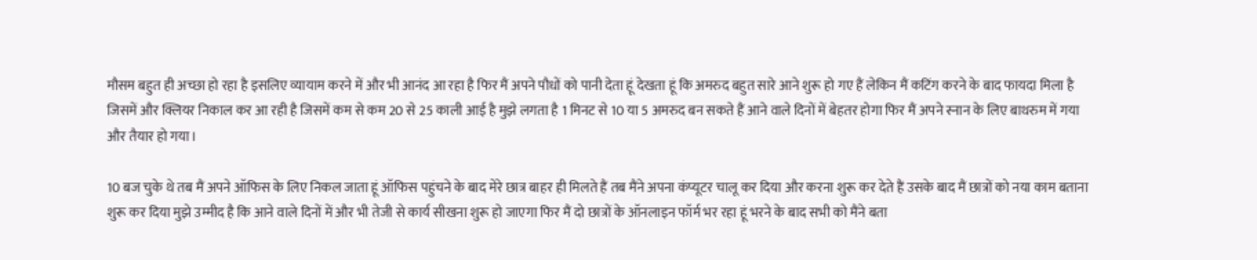मौसम बहुत ही अच्छा हो रहा है इसलिए व्यायाम करने में और भी आनंद आ रहा है फिर मैं अपने पौधों को पानी देता हूं देखता हूं कि अमरुद बहुत सारे आने शुरू हो गए हैं लेकिन मैं कटिंग करने के बाद फायदा मिला है जिसमें और क्लियर निकाल कर आ रही है जिसमें कम से कम 20 से 25 काली आई है मुझे लगता है 1 मिनट से 10 या 5 अमरुद बन सकते हैं आने वाले दिनों में बेहतर होगा फिर मैं अपने स्नान के लिए बाथरुम में गया और तैयार हो गया।

10 बज चुके थे तब मैं अपने ऑफिस के लिए निकल जाता हूं ऑफिस पहुंचने के बाद मेरे छात्र बाहर ही मिलते हैं तब मैंने अपना कंप्यूटर चालू कर दिया और करना शुरू कर देते हैं उसके बाद मैं छात्रों को नया काम बताना शुरू कर दिया मुझे उम्मीद है कि आने वाले दिनों में और भी तेजी से कार्य सीखना शुरू हो जाएगा फिर मैं दो छात्रों के ऑनलाइन फॉर्म भर रहा हूं भरने के बाद सभी को मैंने बता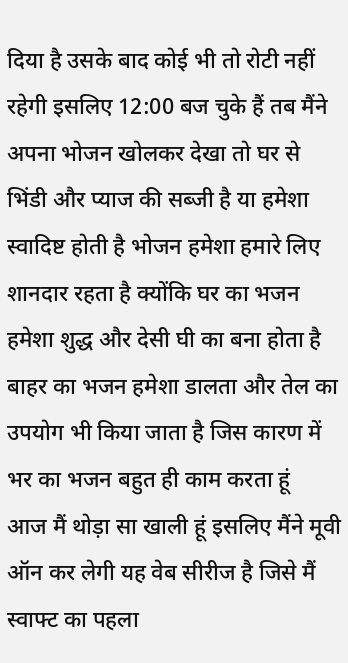दिया है उसके बाद कोई भी तो रोटी नहीं रहेगी इसलिए 12:00 बज चुके हैं तब मैंने अपना भोजन खोलकर देखा तो घर से भिंडी और प्याज की सब्जी है या हमेशा स्वादिष्ट होती है भोजन हमेशा हमारे लिए शानदार रहता है क्योंकि घर का भजन हमेशा शुद्ध और देसी घी का बना होता है बाहर का भजन हमेशा डालता और तेल का उपयोग भी किया जाता है जिस कारण में भर का भजन बहुत ही काम करता हूं
आज मैं थोड़ा सा खाली हूं इसलिए मैंने मूवी ऑन कर लेगी यह वेब सीरीज है जिसे मैं स्वाफ्ट का पहला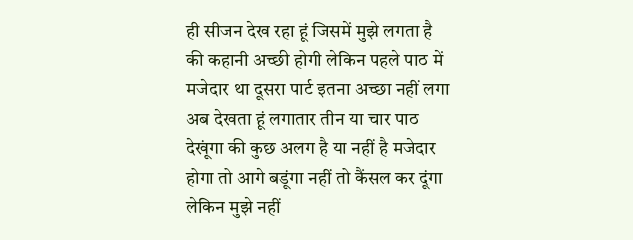ही सीजन देख रहा हूं जिसमें मुझे लगता है की कहानी अच्छी होगी लेकिन पहले पाठ में मजेदार था दूसरा पार्ट इतना अच्छा नहीं लगा अब देखता हूं लगातार तीन या चार पाठ देखूंगा की कुछ अलग है या नहीं है मजेदार होगा तो आगे बडूंगा नहीं तो कैंसल कर दूंगा लेकिन मुझे नहीं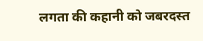लगता की कहानी को जबरदस्त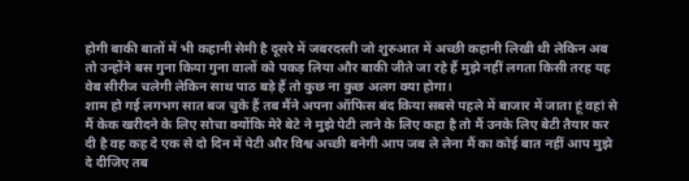होगी बाकी बातों में भी कहानी सेमी है दूसरे में जबरदस्ती जो शुरुआत में अच्छी कहानी लिखी थी लेकिन अब तो उन्होंने बस गुना किया गुना वालों को पकड़ लिया और बाकी जीते जा रहे हैं मुझे नहीं लगता किसी तरह यह वेब सीरीज चलेगी लेकिन साथ पाठ बड़े हैं तो कुछ ना कुछ अलग क्या होगा।
शाम हो गई लगभग सात बज चुके हैं तब मैंने अपना ऑफिस बंद किया सबसे पहले में बाजार में जाता हूं वहां से मैं केक खरीदने के लिए सोचा क्योंकि मेरे बेटे ने मुझे पेटी लाने के लिए कहा है तो मैं उनके लिए बेटी तैयार कर दी है वह कह दे एक से दो दिन में पेटी और विश्व अच्छी बनेगी आप जब ले लेना मैं का कोई बात नहीं आप मुझे दे दीजिए तब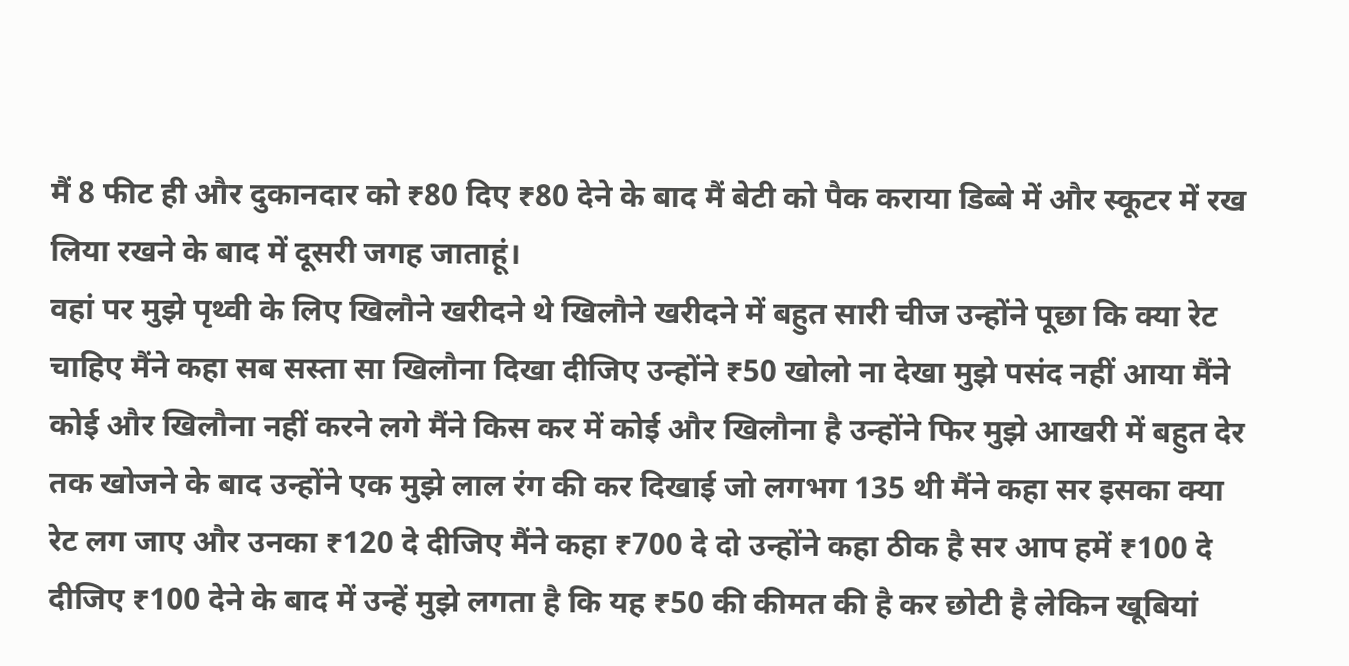मैं 8 फीट ही और दुकानदार को ₹80 दिए ₹80 देने के बाद मैं बेटी को पैक कराया डिब्बे में और स्कूटर में रख लिया रखने के बाद में दूसरी जगह जाताहूं।
वहां पर मुझे पृथ्वी के लिए खिलौने खरीदने थे खिलौने खरीदने में बहुत सारी चीज उन्होंने पूछा कि क्या रेट चाहिए मैंने कहा सब सस्ता सा खिलौना दिखा दीजिए उन्होंने ₹50 खोलो ना देखा मुझे पसंद नहीं आया मैंने कोई और खिलौना नहीं करने लगे मैंने किस कर में कोई और खिलौना है उन्होंने फिर मुझे आखरी में बहुत देर तक खोजने के बाद उन्होंने एक मुझे लाल रंग की कर दिखाई जो लगभग 135 थी मैंने कहा सर इसका क्या रेट लग जाए और उनका ₹120 दे दीजिए मैंने कहा ₹700 दे दो उन्होंने कहा ठीक है सर आप हमें ₹100 दे दीजिए ₹100 देने के बाद में उन्हें मुझे लगता है कि यह ₹50 की कीमत की है कर छोटी है लेकिन खूबियां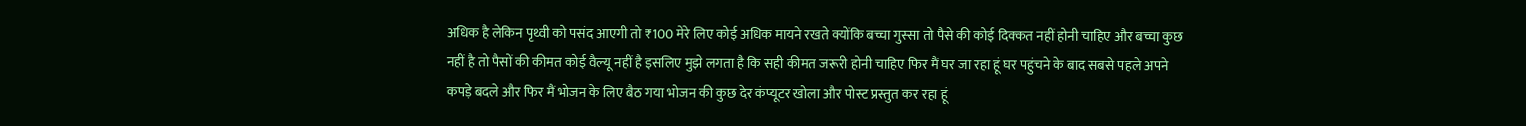अधिक है लेकिन पृथ्वी को पसंद आएगी तो ₹100 मेरे लिए कोई अधिक मायने रखते क्योंकि बच्चा गुस्सा तो पैसे की कोई दिक्कत नहीं होनी चाहिए और बच्चा कुछ नहीं है तो पैसों की कीमत कोई वैल्यू नहीं है इसलिए मुझे लगता है कि सही कीमत जरूरी होनी चाहिए फिर मैं घर जा रहा हूं घर पहुंचने के बाद सबसे पहले अपने कपड़े बदले और फिर मैं भोजन के लिए बैठ गया भोजन की कुछ देर कंप्यूटर खोला और पोस्ट प्रस्तुत कर रहा हूं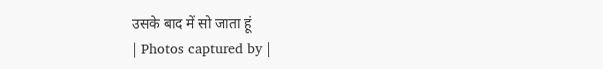उसके बाद में सो जाता हूं
| Photos captured by |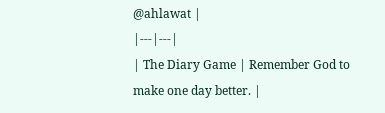@ahlawat |
|---|---|
| The Diary Game | Remember God to make one day better. |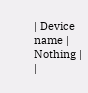| Device name | Nothing |
|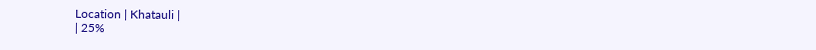Location | Khatauli |
| 25%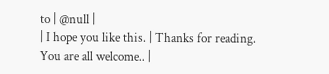to | @null |
| I hope you like this. | Thanks for reading. You are all welcome.. |